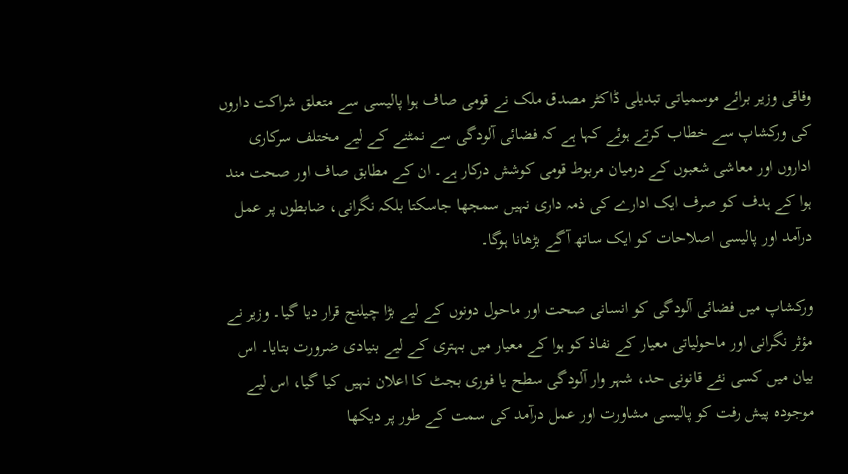وفاقی وزیر برائے موسمیاتی تبدیلی ڈاکٹر مصدق ملک نے قومی صاف ہوا پالیسی سے متعلق شراکت داروں کی ورکشاپ سے خطاب کرتے ہوئے کہا ہے کہ فضائی آلودگی سے نمٹنے کے لیے مختلف سرکاری اداروں اور معاشی شعبوں کے درمیان مربوط قومی کوشش درکار ہے۔ ان کے مطابق صاف اور صحت مند ہوا کے ہدف کو صرف ایک ادارے کی ذمہ داری نہیں سمجھا جاسکتا بلکہ نگرانی، ضابطوں پر عمل درآمد اور پالیسی اصلاحات کو ایک ساتھ آگے بڑھانا ہوگا۔

ورکشاپ میں فضائی آلودگی کو انسانی صحت اور ماحول دونوں کے لیے بڑا چیلنج قرار دیا گیا۔ وزیر نے مؤثر نگرانی اور ماحولیاتی معیار کے نفاذ کو ہوا کے معیار میں بہتری کے لیے بنیادی ضرورت بتایا۔ اس بیان میں کسی نئے قانونی حد، شہر وار آلودگی سطح یا فوری بجٹ کا اعلان نہیں کیا گیا، اس لیے موجودہ پیش رفت کو پالیسی مشاورت اور عمل درآمد کی سمت کے طور پر دیکھا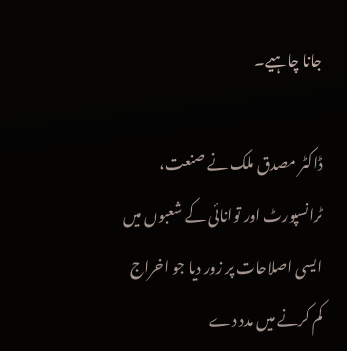جانا چاہیے۔

ڈاکٹر مصدق ملک نے صنعت، ٹرانسپورٹ اور توانائی کے شعبوں میں ایسی اصلاحات پر زور دیا جو اخراج کم کرنے میں مدد دے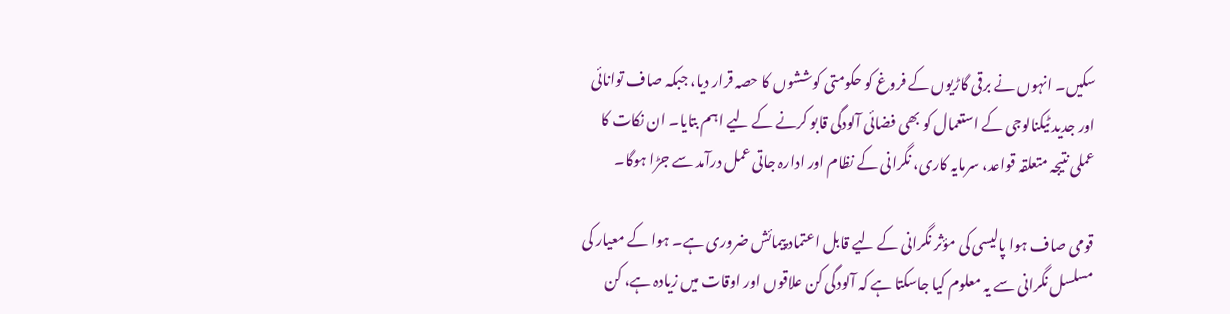سکیں۔ انہوں نے برقی گاڑیوں کے فروغ کو حکومتی کوششوں کا حصہ قرار دیا، جبکہ صاف توانائی اور جدید ٹیکنالوجی کے استعمال کو بھی فضائی آلودگی قابو کرنے کے لیے اہم بتایا۔ ان نکات کا عملی نتیجہ متعلقہ قواعد، سرمایہ کاری، نگرانی کے نظام اور ادارہ جاتی عمل درآمد سے جڑا ہوگا۔

قومی صاف ہوا پالیسی کی مؤثر نگرانی کے لیے قابل اعتماد پیمائش ضروری ہے۔ ہوا کے معیار کی مسلسل نگرانی سے یہ معلوم کیا جاسکتا ہے کہ آلودگی کن علاقوں اور اوقات میں زیادہ ہے، کن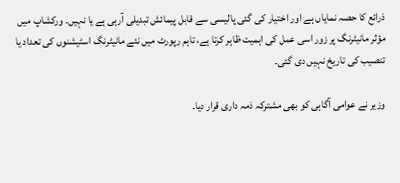ذرائع کا حصہ نمایاں ہے اور اختیار کی گئی پالیسی سے قابل پیمائش تبدیلی آرہی ہے یا نہیں۔ ورکشاپ میں مؤثر مانیٹرنگ پر زور اسی عمل کی اہمیت ظاہر کرتا ہے، تاہم رپورٹ میں نئے مانیٹرنگ اسٹیشنوں کی تعداد یا تنصیب کی تاریخ نہیں دی گئی۔

وزیر نے عوامی آگاہی کو بھی مشترکہ ذمہ داری قرار دیا۔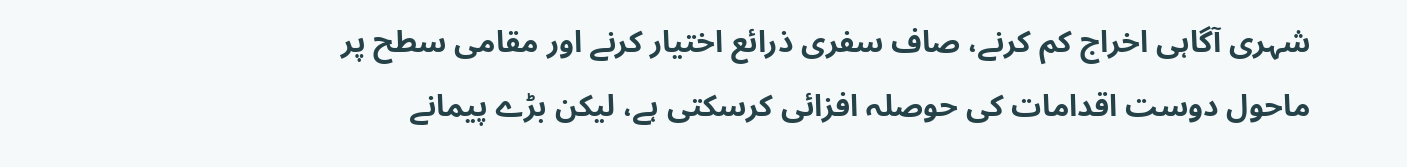شہری آگاہی اخراج کم کرنے، صاف سفری ذرائع اختیار کرنے اور مقامی سطح پر ماحول دوست اقدامات کی حوصلہ افزائی کرسکتی ہے، لیکن بڑے پیمانے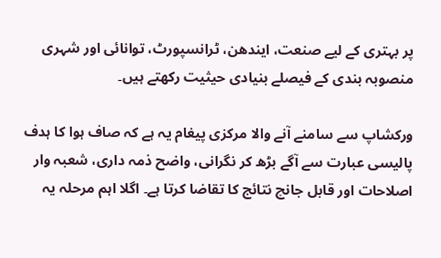پر بہتری کے لیے صنعت، ایندھن، ٹرانسپورٹ، توانائی اور شہری منصوبہ بندی کے فیصلے بنیادی حیثیت رکھتے ہیں۔

ورکشاپ سے سامنے آنے والا مرکزی پیغام یہ ہے کہ صاف ہوا کا ہدف پالیسی عبارت سے آگے بڑھ کر نگرانی، واضح ذمہ داری، شعبہ وار اصلاحات اور قابل جانچ نتائج کا تقاضا کرتا ہے۔ اگلا اہم مرحلہ یہ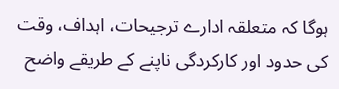ہوگا کہ متعلقہ ادارے ترجیحات، اہداف، وقت کی حدود اور کارکردگی ناپنے کے طریقے واضح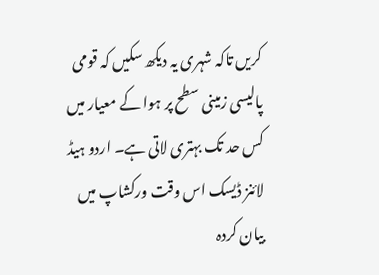کریں تاکہ شہری یہ دیکھ سکیں کہ قومی پالیسی زمینی سطح پر ہوا کے معیار میں کس حد تک بہتری لاتی ہے۔ اردو ہیڈ لائنز ڈیسک اس وقت ورکشاپ میں بیان کردہ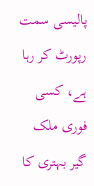پالیسی سمت رپورٹ کر رہا ہے، کسی فوری ملک گیر بہتری کا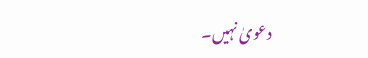دعویٰ نہیں۔